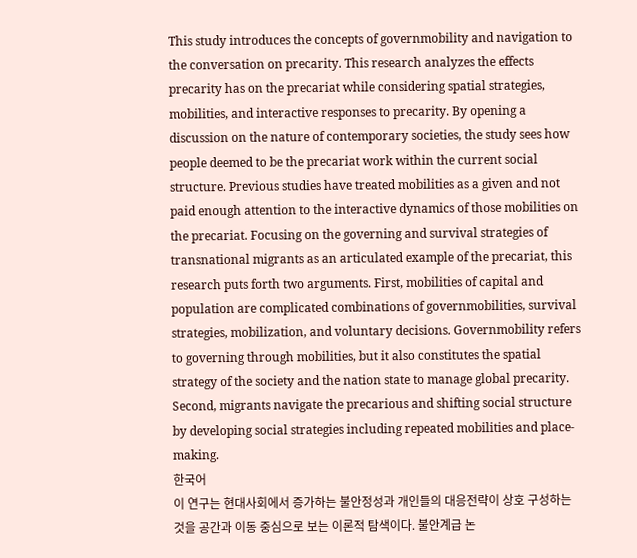This study introduces the concepts of governmobility and navigation to the conversation on precarity. This research analyzes the effects precarity has on the precariat while considering spatial strategies, mobilities, and interactive responses to precarity. By opening a discussion on the nature of contemporary societies, the study sees how people deemed to be the precariat work within the current social structure. Previous studies have treated mobilities as a given and not paid enough attention to the interactive dynamics of those mobilities on the precariat. Focusing on the governing and survival strategies of transnational migrants as an articulated example of the precariat, this research puts forth two arguments. First, mobilities of capital and population are complicated combinations of governmobilities, survival strategies, mobilization, and voluntary decisions. Governmobility refers to governing through mobilities, but it also constitutes the spatial strategy of the society and the nation state to manage global precarity. Second, migrants navigate the precarious and shifting social structure by developing social strategies including repeated mobilities and place-making.
한국어
이 연구는 현대사회에서 증가하는 불안정성과 개인들의 대응전략이 상호 구성하는 것을 공간과 이동 중심으로 보는 이론적 탐색이다. 불안계급 논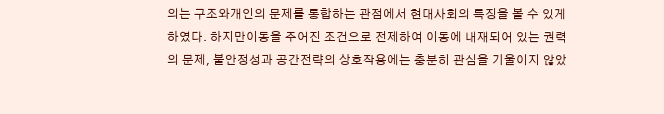의는 구조와개인의 문제를 통합하는 관점에서 현대사회의 특징을 볼 수 있게 하였다. 하지만이동을 주어진 조건으로 전제하여 이동에 내재되어 있는 권력의 문제, 불안정성과 공간전략의 상호작용에는 충분히 관심을 기울이지 않았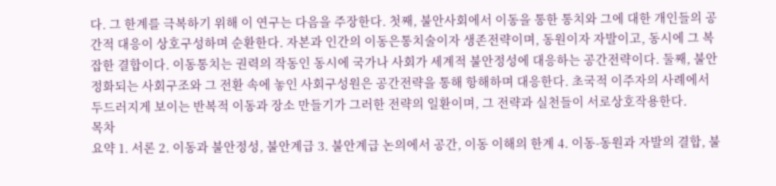다. 그 한계를 극복하기 위해 이 연구는 다음을 주장한다. 첫째, 불안사회에서 이동을 통한 통치와 그에 대한 개인들의 공간적 대응이 상호구성하며 순환한다. 자본과 인간의 이동은통치술이자 생존전략이며, 동원이자 자발이고, 동시에 그 복잡한 결합이다. 이동통치는 권력의 작동인 동시에 국가나 사회가 세계적 불안정성에 대응하는 공간전략이다. 둘째, 불안정화되는 사회구조와 그 전환 속에 놓인 사회구성원은 공간전략을 통해 항해하며 대응한다. 초국적 이주자의 사례에서 두드러지게 보이는 반복적 이동과 장소 만들기가 그러한 전략의 일환이며, 그 전략과 실천들이 서로상호작용한다.
목차
요약 1. 서론 2. 이동과 불안정성, 불안계급 3. 불안계급 논의에서 공간, 이동 이해의 한계 4. 이동-동원과 자발의 결합, 불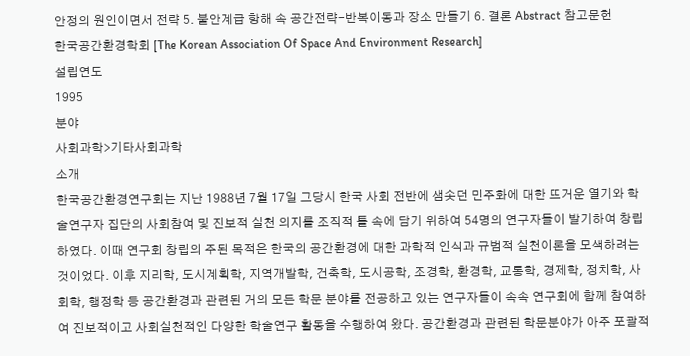안정의 원인이면서 전략 5. 불안계급 항해 속 공간전략-반복이동과 장소 만들기 6. 결론 Abstract 참고문헌
한국공간환경학회 [The Korean Association Of Space And Environment Research]
설립연도
1995
분야
사회과학>기타사회과학
소개
한국공간환경연구회는 지난 1988년 7월 17일 그당시 한국 사회 전반에 샘솟던 민주화에 대한 뜨거운 열기와 학술연구자 집단의 사회참여 및 진보적 실천 의지를 조직적 틀 속에 담기 위하여 54명의 연구자들이 발기하여 창립하였다. 이때 연구회 창립의 주된 목적은 한국의 공간환경에 대한 과학적 인식과 규범적 실천이론을 모색하려는 것이었다. 이후 지리학, 도시계획학, 지역개발학, 건축학, 도시공학, 조경학, 환경학, 교통학, 경제학, 정치학, 사회학, 행정학 등 공간환경과 관련된 거의 모든 학문 분야를 전공하고 있는 연구자들이 속속 연구회에 함께 참여하여 진보적이고 사회실천적인 다양한 학술연구 활동을 수행하여 왔다. 공간환경과 관련된 학문분야가 아주 포괄적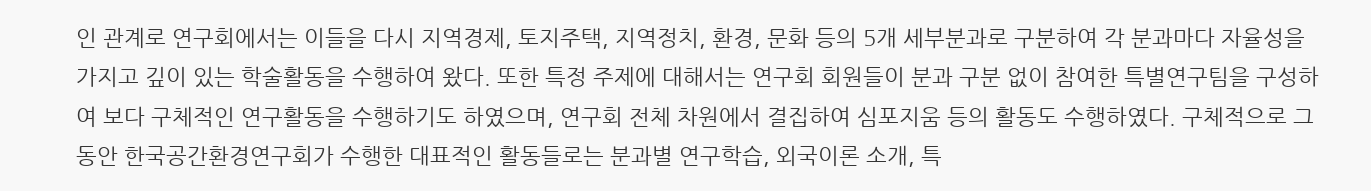인 관계로 연구회에서는 이들을 다시 지역경제, 토지주택, 지역정치, 환경, 문화 등의 5개 세부분과로 구분하여 각 분과마다 자율성을 가지고 깊이 있는 학술활동을 수행하여 왔다. 또한 특정 주제에 대해서는 연구회 회원들이 분과 구분 없이 참여한 특별연구팀을 구성하여 보다 구체적인 연구활동을 수행하기도 하였으며, 연구회 전체 차원에서 결집하여 심포지움 등의 활동도 수행하였다. 구체적으로 그동안 한국공간환경연구회가 수행한 대표적인 활동들로는 분과별 연구학습, 외국이론 소개, 특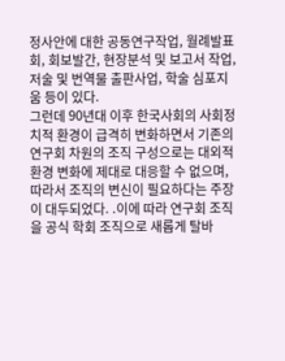정사안에 대한 공동연구작업, 월례발표회, 회보발간, 현장분석 및 보고서 작업, 저술 및 번역물 출판사업, 학술 심포지움 등이 있다.
그런데 90년대 이후 한국사회의 사회정치적 환경이 급격히 변화하면서 기존의 연구회 차원의 조직 구성으로는 대외적 환경 변화에 제대로 대응할 수 없으며, 따라서 조직의 변신이 필요하다는 주장이 대두되었다. .이에 따라 연구회 조직을 공식 학회 조직으로 새롭게 탈바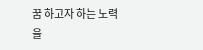꿈 하고자 하는 노력을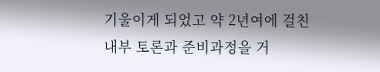기울이게 되었고 약 2년여에 걸친 내부 토론과 준비과정을 거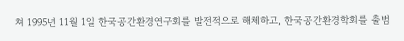쳐 1995년 11월 1일 한국공간환경연구회를 발전적으로 해체하고, 한국공간환경학회를 출범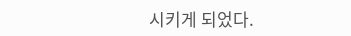시키게 되었다.